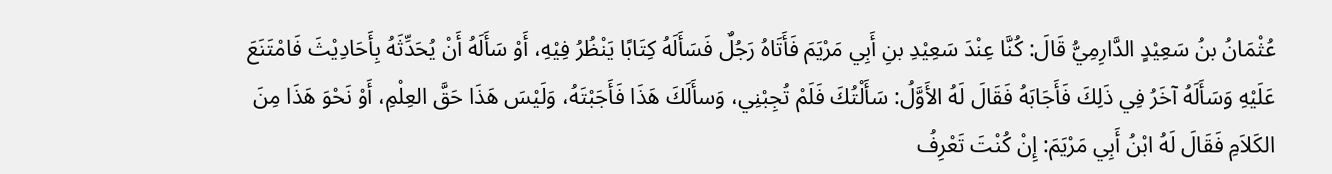عُثْمَانُ بنُ سَعِيْدٍ الدَّارِمِيُّ قَالَ: كُنَّا عِنْدَ سَعِيْدِ بنِ أَبِي مَرْيَمَ فَأَتَاهُ رَجُلٌ فَسَأَلَهُ كِتَابًا يَنْظُرُ فِيْهِ، أَوْ سَأَلَهُ أَنْ يُحَدِّثَهُ بِأَحَادِيْثَ فَامْتَنَعَ عَلَيْهِ وَسَأَلَهُ آخَرُ فِي ذَلِكَ فَأَجَابَهُ فَقَالَ لَهُ الأَوَّلُ: سَأَلْتُكَ فَلَمْ تُجِبْنِي، وَسأَلَكَ هَذَا فَأَجَبْتَهُ، وَلَيْسَ هَذَا حَقَّ العِلْمِ، أَوْ نَحْوَ هَذَا مِنَ الكَلاَمِ فَقَالَ لَهُ ابْنُ أَبِي مَرْيَمَ: إِنْ كُنْتَ تَعْرِفُ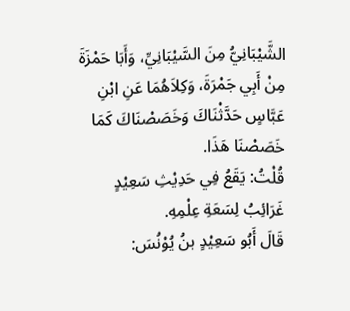الشَّيْبَانِيُّ مِنَ السَّيْبَانِيِّ، وَأَبَا حَمْزَةَ مِنْ أَبِي جَمْرَةَ، وَكِلاَهُمَا عَنِ ابْنِ عَبَّاسٍ حَدَّثْنَاكَ وَخَصَصْنَاكَ كَمَا خَصَصْنَا هَذَا.
قُلْتُ: يَقَعُ فِي حَدِيْثِ سَعِيْدٍ غَرَائِبُ لِسَعَةِ عِلْمِهِ.
قَالَ أَبُو سَعِيْدٍ بنُ يُوْنُسَ: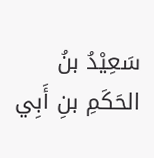سَعِيْدُ بنُ الحَكَمِ بنِ أَبِي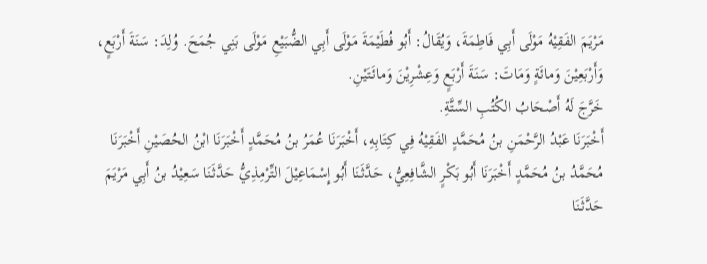مَرْيَمَ الفَقِيْهُ مَوْلَى أَبِي فَاطِمَةَ، وَيُقَالُ: أَبُو فُطَيْمَةَ مَوْلَى أَبِي الضُّبَيْعِ مَوْلَى بَنِي جُمَحَ. وُلِدَ: سَنَةَ أَرْبَعٍ، وَأَرْبَعِيْنَ وَمائَةٍ وَمَاتَ: سَنَةَ أَرْبَعٍ وَعِشْرِيْنَ وَمائَتَيْنِ.
خَرَّجَ لَهُ أَصْحَابُ الكُتُبِ السِّتَّةِ.
أَخْبَرَنَا عَبْدُ الرَّحْمَنِ بنُ مُحَمَّدٍ الفَقِيْهُ فِي كِتَابِهِ، أَخْبَرَنَا عُمَرُ بنُ مُحَمَّدٍ أَخْبَرَنَا ابْنُ الحُصَيْنِ أَخْبَرَنَا مُحَمَّدُ بنُ مُحَمَّدٍ أَخْبَرَنَا أَبُو بَكْرٍ الشَّافِعِيُّ، حَدَّثَنَا أَبُو إِسْمَاعِيْلَ التِّرْمِذِيُّ حَدَّثَنَا سَعِيْدُ بنُ أَبِي مَرْيَمَ حَدَّثَنَا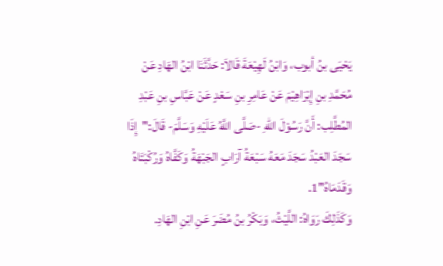يَحْيَى بنُ أبوب، وَابْنُ لَهِيْعَةَ قَالاَ: حَدَّثَنَا ابْنُ الهَادِ عَنْ مُحَمَّدِ بنِ إِبْرَاهِيْمَ عَنْ عَامِرِ بنِ سَعْدٍ عَنْ عَبَّاسِ بنِ عَبْدِ المُطَّلِب: أَنَّ رَسُوْلَ اللهِ -صَلَّى اللَّهُ عَلَيْهِ وَسَلَّمَ- قَالَ:"إِذَا سَجَدَ العَبْدُ سَجَدَ مَعَهُ سَبْعَةُ آرَابٍ الجَبْهَةُ وَكَفَّاهُ وَرُكْبَتَاهُ وَقَدَمَاهُ"1.
وَكَذَلِكَ رَوَاهُ: اللَّيْثُ، وَبَكْرُ بنُ مُضَرَ عَنِ ابْنِ الهَادِ.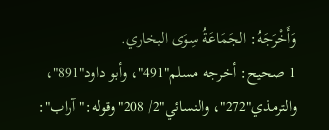وَأَخْرَجَهُ: الجَمَاعَةُ سِوَى البخاري.
1 صحيح: أخرجه مسلم"491"، وأبو داود"891"، والترمذي"272"، والنسائي"2/ 208"وقوله:"آراب":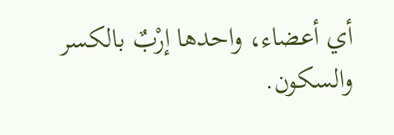أي أعضاء، واحدها إرْبٌ بالكسر والسكون.